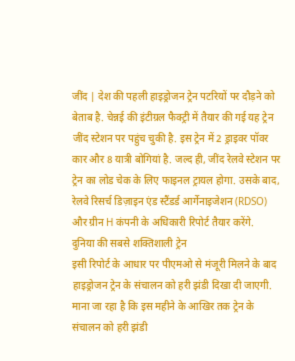जींद | देश की पहली हाइड्रोजन ट्रेन पटरियों पर दौड़ने को बेताब है. चेन्नई की इंटीग्रल फैक्ट्री में तैयार की गई यह ट्रेन जींद स्टेशन पर पहुंच चुकी है. इस ट्रेन में 2 ड्राइवर पॉवर कार और 8 यात्री बोगियां है. जल्द ही, जींद रेलवे स्टेशन पर ट्रेन का लोड चेक के लिए फाइनल ट्रायल होगा. उसके बाद, रेलवे रिसर्च डिज़ाइन एंड स्टैंडर्ड आर्गेनाइजेशन (RDSO) और ग्रीन H कंपनी के अधिकारी रिपोर्ट तैयार करेंगे.
दुनिया की सबसे शक्तिशाली ट्रेन
इसी रिपोर्ट के आधार पर पीएमओ से मंजूरी मिलने के बाद हाइड्रोजन ट्रेन के संचालन को हरी झंडी दिखा दी जाएगी. माना जा रहा है कि इस महीने के आखिर तक ट्रेन के संचालन को हरी झंडी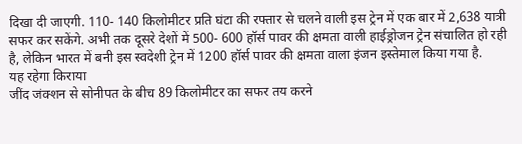दिखा दी जाएगी. 110- 140 किलोमीटर प्रति घंटा की रफ्तार से चलने वाली इस ट्रेन में एक बार में 2,638 यात्री सफर कर सकेंगे. अभी तक दूसरे देशों में 500- 600 हॉर्स पावर की क्षमता वाली हाईड्रोजन ट्रेन संचालित हो रही है, लेकिन भारत में बनी इस स्वदेशी ट्रेन में 1200 हॉर्स पावर की क्षमता वाला इंजन इस्तेमाल किया गया है.
यह रहेगा किराया
जींद जंक्शन से सोनीपत के बीच 89 किलोमीटर का सफर तय करने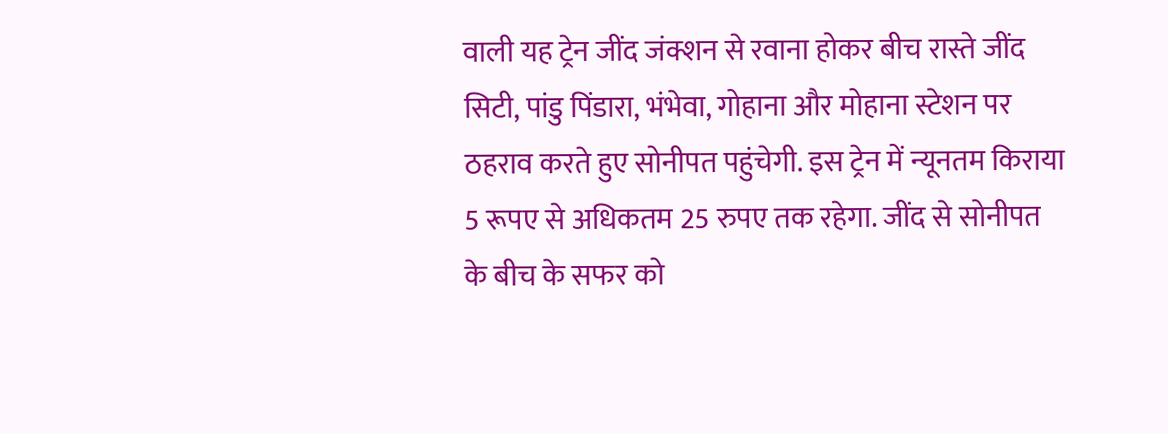वाली यह ट्रेन जींद जंक्शन से रवाना होकर बीच रास्ते जींद सिटी, पांडु पिंडारा, भंभेवा, गोहाना और मोहाना स्टेशन पर ठहराव करते हुए सोनीपत पहुंचेगी. इस ट्रेन में न्यूनतम किराया 5 रूपए से अधिकतम 25 रुपए तक रहेगा. जींद से सोनीपत के बीच के सफर को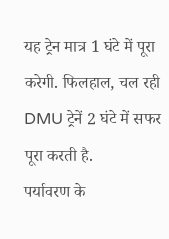यह ट्रेन मात्र 1 घंटे में पूरा करेगी. फिलहाल, चल रही DMU ट्रेनें 2 घंटे में सफर पूरा करती है.
पर्यावरण के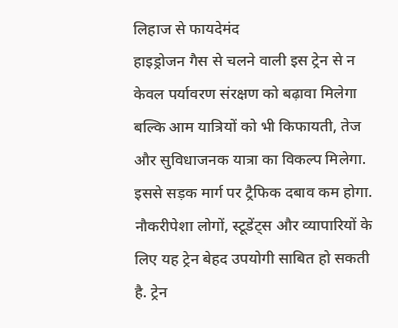लिहाज से फायदेमंद
हाइड्रोजन गैस से चलने वाली इस ट्रेन से न केवल पर्यावरण संरक्षण को बढ़ावा मिलेगा बल्कि आम यात्रियों को भी किफायती, तेज और सुविधाजनक यात्रा का विकल्प मिलेगा. इससे सड़क मार्ग पर ट्रैफिक दबाव कम होगा. नौकरीपेशा लोगों, स्टूडेंट्स और व्यापारियों के लिए यह ट्रेन बेहद उपयोगी साबित हो सकती है. ट्रेन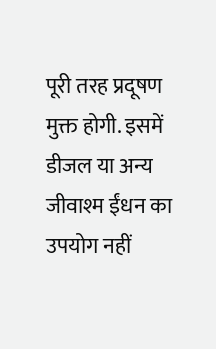पूरी तरह प्रदूषण मुक्त होगी. इसमें डीजल या अन्य जीवाश्म ईंधन का उपयोग नहीं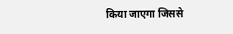किया जाएगा जिससे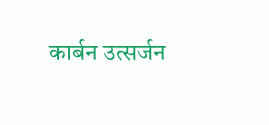कार्बन उत्सर्जन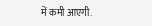में कमी आएगी.